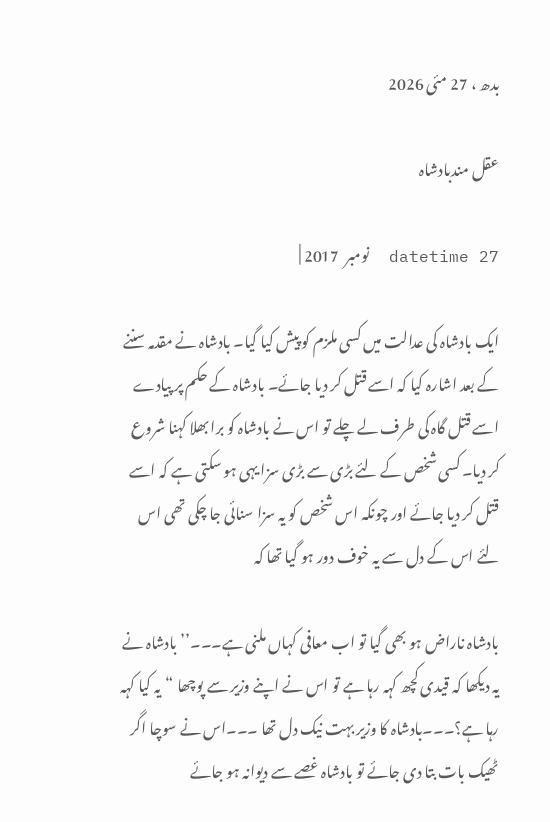بدھ ، 27 مئی 2026

عقل مندبادشاہ

datetime 27  نومبر  2017 |

ایک بادشاہ کی عدالت میں کسی ملزم کو پیش کیا گیا۔ بادشاہ نے مقدمہ سننے کے بعد اشارہ کیا کہ اسے قتل کر دیا جائے۔ بادشاہ کے حکم پر پیادے اسے قتل گاہ کی طرف لے چلے تو اس نے بادشاہ کو برا بھلا کہنا شروع کر دیا۔ کسی شخص کے لئے بڑی سے بڑی سزا یہی ہو سکتی ہے کہ اسے قتل کر دیا جائے اور چونکہ اس شخص کو یہ سزا سنائی جا چکی تھی اس لئے اس کے دل سے یہ خوف دور ہو گیا تھا کہ

بادشاہ ناراض ہو بھی گیا تو اب معافی کہاں ملنی ہے۔۔۔’’بادشاہ نے یہ دیکھا کہ قیدی کچھ کہہ رہا ہے تو اس نے اپنے وزیر سے پوچھا “یہ کیا کہہ رہا ہے؟۔۔۔بادشاہ کا وزیر بہت نیک دل تھا ۔۔۔اس نے سوچا اگر ٹھیک بات بتا دی جائے تو بادشاہ غصے سے دیوانہ ہو جائے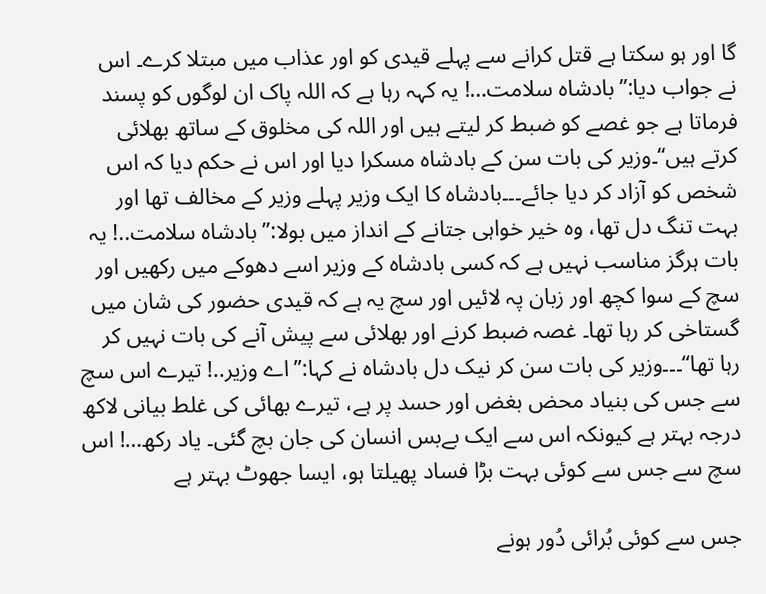گا اور ہو سکتا ہے قتل کرانے سے پہلے قیدی کو اور عذاب میں مبتلا کرے۔ اس نے جواب دیا:’’بادشاہ سلامت…! یہ کہہ رہا ہے کہ اللہ پاک ان لوگوں کو پسند فرماتا ہے جو غصے کو ضبط کر لیتے ہیں اور اللہ کی مخلوق کے ساتھ بھلائی کرتے ہیں‘‘۔وزیر کی بات سن کے بادشاہ مسکرا دیا اور اس نے حکم دیا کہ اس شخص کو آزاد کر دیا جائے۔۔۔بادشاہ کا ایک وزیر پہلے وزیر کے مخالف تھا اور بہت تنگ دل تھا، وہ خیر خواہی جتانے کے انداز میں بولا:’’بادشاہ سلامت..! یہ بات ہرگز مناسب نہیں ہے کہ کسی بادشاہ کے وزیر اسے دھوکے میں رکھیں اور سچ کے سوا کچھ اور زبان پہ لائیں اور سچ یہ ہے کہ قیدی حضور کی شان میں گستاخی کر رہا تھا۔ غصہ ضبط کرنے اور بھلائی سے پیش آنے کی بات نہیں کر رہا تھا‘‘۔۔۔وزیر کی بات سن کر نیک دل بادشاہ نے کہا:’’اے وزیر..! تیرے اس سچ سے جس کی بنیاد محض بغض اور حسد پر ہے، تیرے بھائی کی غلط بیانی لاکھ درجہ بہتر ہے کیونکہ اس سے ایک بےبس انسان کی جان بچ گئی۔ یاد رکھ…! اس سچ سے جس سے کوئی بہت بڑا فساد پھیلتا ہو، ایسا جھوٹ بہتر ہے

جس سے کوئی بُرائی دُور ہونے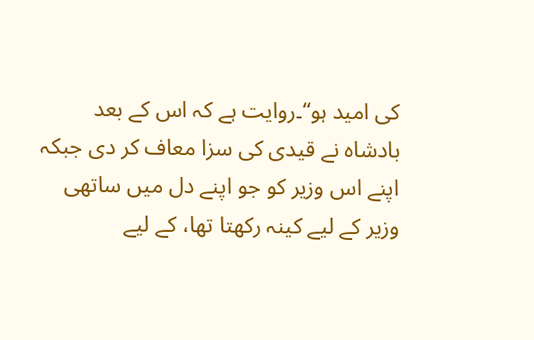کی امید ہو‘‘۔روایت ہے کہ اس کے بعد بادشاہ نے قیدی کی سزا معاف کر دی جبکہ اپنے اس وزیر کو جو اپنے دل میں ساتھی وزیر کے لیے کینہ رکھتا تھا، کے لیے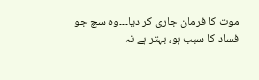موت کا فرمان جاری کر دیا۔۔۔وہ سچ جو فساد کا سبب ہو، بہتر ہے نہ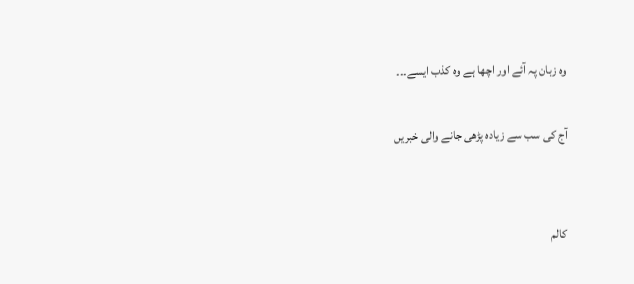وہ زبان پہ آئے اور اچھا ہے وہ کذب ایسے۔۔۔

آج کی سب سے زیادہ پڑھی جانے والی خبریں


کالم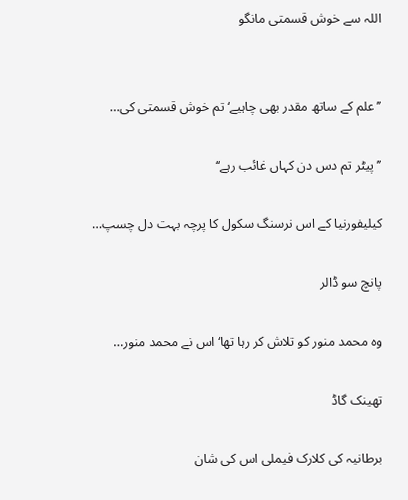اللہ سے خوش قسمتی مانگو


’’علم کے ساتھ مقدر بھی چاہیے‘ تم خوش قسمتی کی…

’’پیٹر تم دس دن کہاں غائب رہے‘‘

کیلیفورنیا کے اس نرسنگ سکول کا پرچہ بہت دل چسپ…

پانچ سو ڈالر

وہ محمد منور کو تلاش کر رہا تھا‘ اس نے محمد منور…

تھینک گاڈ

برطانیہ کی کلارک فیملی اس کی شان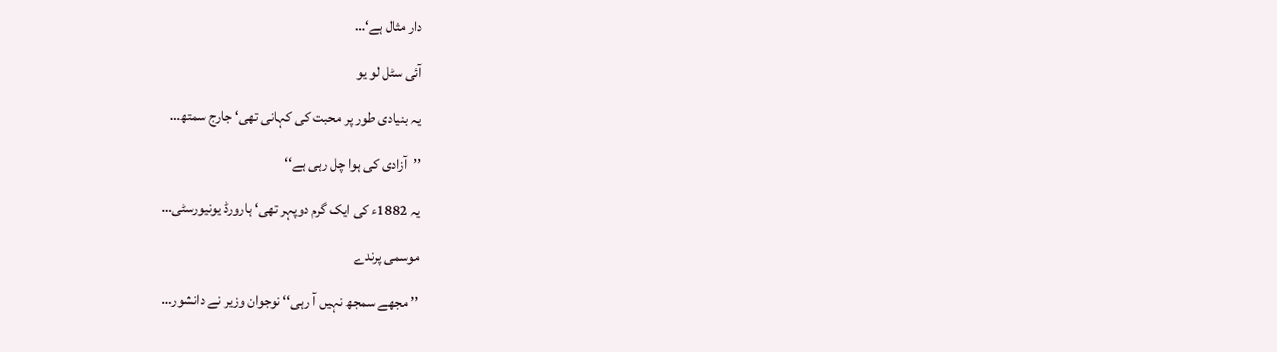دار مثال ہے‘…

آئی سٹل لو یو

یہ بنیادی طور پر محبت کی کہانی تھی‘ جارج سمتھ…

’’آزادی کی ہوا چل رہی ہے‘‘

یہ 1882ء کی ایک گرم دوپہر تھی‘ ہارورڈ یونیورسٹی…

موسمی پرندے

’’ مجھے سمجھ نہیں آ رہی‘‘ نوجوان وزیر نے دانشور…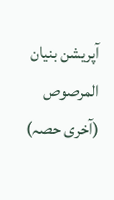آپریشن بنیان المرصوص (آخری حصہ)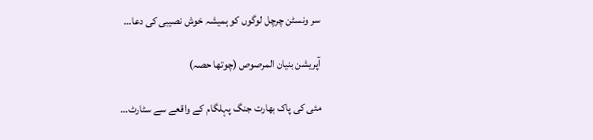سر ونسٹن چرچل لوگوں کو ہمیشہ خوش نصیبی کی دعا…

آپریشن بنیان المرصوص (چوتھا حصہ)

مئی کی پاک بھارت جنگ پہلگام کے واقعے سے سٹارٹ…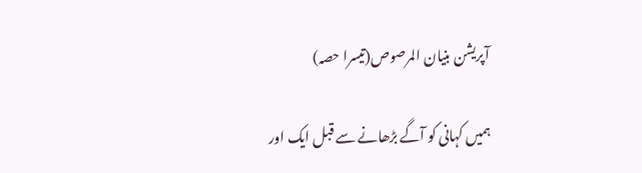آپریشن بنیان المرصوص(تیسرا حصہ)

ہمیں کہانی کو آگے بڑھانے سے قبل ایک اور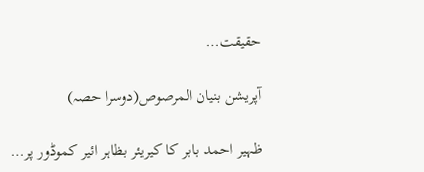حقیقت…

آپریشن بنیان المرصوص(دوسرا حصہ)

ظہیر احمد بابر کا کیریئر بظاہر ائیر کموڈور پر…